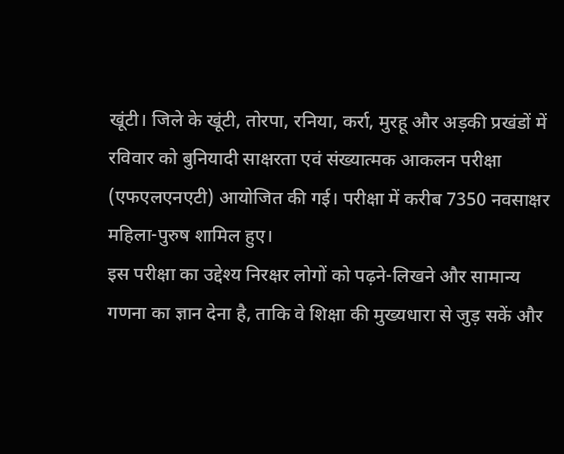खूंटी। जिले के खूंटी, तोरपा, रनिया, कर्रा, मुरहू और अड़की प्रखंडों में रविवार को बुनियादी साक्षरता एवं संख्यात्मक आकलन परीक्षा (एफएलएनएटी) आयोजित की गई। परीक्षा में करीब 7350 नवसाक्षर महिला-पुरुष शामिल हुए।
इस परीक्षा का उद्देश्य निरक्षर लोगों को पढ़ने-लिखने और सामान्य गणना का ज्ञान देना है, ताकि वे शिक्षा की मुख्यधारा से जुड़ सकें और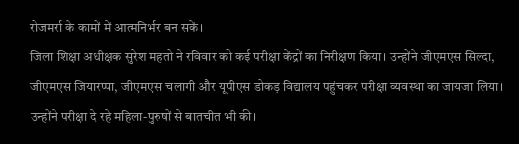रोजमर्रा के कामों में आत्मनिर्भर बन सकें।
जिला शिक्षा अधीक्षक सुरेश महतो ने रविवार को कई परीक्षा केंद्रों का निरीक्षण किया। उन्होंने जीएमएस सिल्दा, जीएमएस जियारप्पा, जीएमएस चलागी और यूपीएस डोकड़ विद्यालय पहुंचकर परीक्षा व्यवस्था का जायजा लिया। उन्होंने परीक्षा दे रहे महिला-पुरुषों से बातचीत भी की।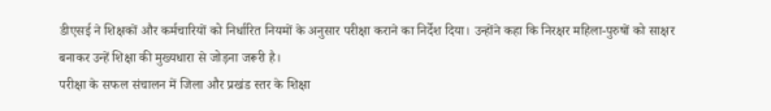डीएसई ने शिक्षकों और कर्मचारियों को निर्धारित नियमों के अनुसार परीक्षा कराने का निर्देश दिया। उन्होंने कहा कि निरक्षर महिला-पुरुषों को साक्षर बनाकर उन्हें शिक्षा की मुख्यधारा से जोड़ना जरूरी है।
परीक्षा के सफल संचालन में जिला और प्रखंड स्तर के शिक्षा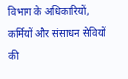विभाग के अधिकारियों, कर्मियों और संसाधन सेवियों की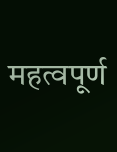महत्वपूर्ण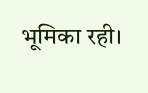भूमिका रही।